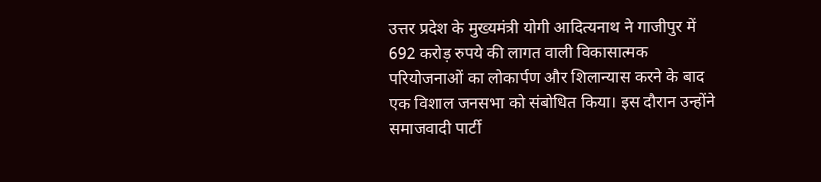उत्तर प्रदेश के मुख्यमंत्री योगी आदित्यनाथ ने गाजीपुर में 692 करोड़ रुपये की लागत वाली विकासात्मक परियोजनाओं का लोकार्पण और शिलान्यास करने के बाद एक विशाल जनसभा को संबोधित किया। इस दौरान उन्होंने समाजवादी पार्टी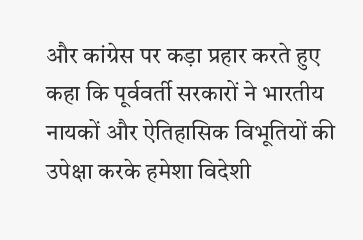और कांग्रेस पर कड़ा प्रहार करते हुए कहा कि पूर्ववर्ती सरकारों ने भारतीय नायकों और ऐतिहासिक विभूतियों की उपेक्षा करके हमेशा विदेशी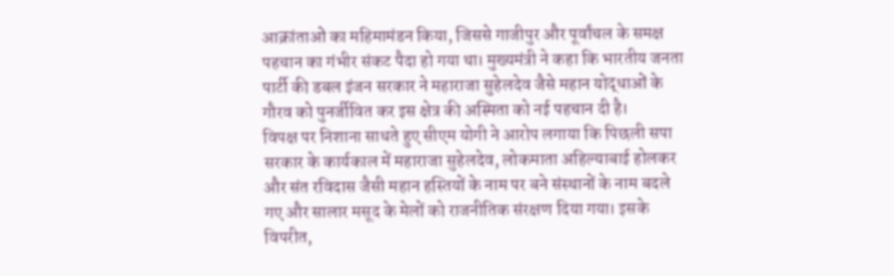आक्रांताओं का महिमामंडन किया, जिससे गाजीपुर और पूर्वांचल के समक्ष पहचान का गंभीर संकट पैदा हो गया था। मुख्यमंत्री ने कहा कि भारतीय जनता पार्टी की डबल इंजन सरकार ने महाराजा सुहेलदेव जैसे महान योद्धाओं के गौरव को पुनर्जीवित कर इस क्षेत्र की अस्मिता को नई पहचान दी है।
विपक्ष पर निशाना साधते हुए सीएम योगी ने आरोप लगाया कि पिछली सपा सरकार के कार्यकाल में महाराजा सुहेलदेव, लोकमाता अहिल्याबाई होलकर और संत रविदास जैसी महान हस्तियों के नाम पर बने संस्थानों के नाम बदले गए और सालार मसूद के मेलों को राजनीतिक संरक्षण दिया गया। इसके विपरीत,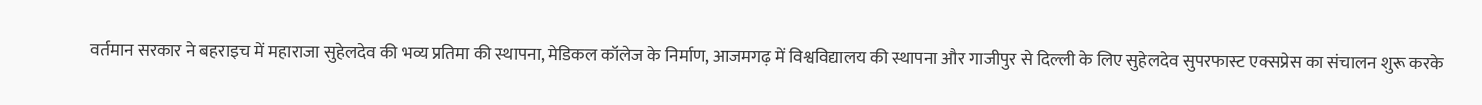वर्तमान सरकार ने बहराइच में महाराजा सुहेलदेव की भव्य प्रतिमा की स्थापना, मेडिकल कॉलेज के निर्माण, आजमगढ़ में विश्वविद्यालय की स्थापना और गाजीपुर से दिल्ली के लिए सुहेलदेव सुपरफास्ट एक्सप्रेस का संचालन शुरू करके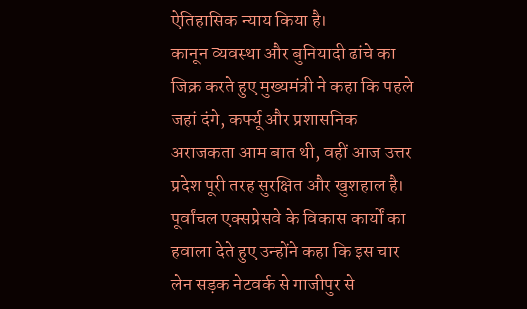ऐतिहासिक न्याय किया है।
कानून व्यवस्था और बुनियादी ढांचे का जिक्र करते हुए मुख्यमंत्री ने कहा कि पहले जहां दंगे, कर्फ्यू और प्रशासनिक अराजकता आम बात थी, वहीं आज उत्तर प्रदेश पूरी तरह सुरक्षित और खुशहाल है। पूर्वांचल एक्सप्रेसवे के विकास कार्यों का हवाला देते हुए उन्होंने कहा कि इस चार लेन सड़क नेटवर्क से गाजीपुर से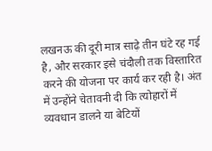लखनऊ की दूरी मात्र साढ़े तीन घंटे रह गई है, और सरकार इसे चंदौली तक विस्तारित करने की योजना पर कार्य कर रही है। अंत में उन्होंने चेतावनी दी कि त्योहारों में व्यवधान डालने या बेटियों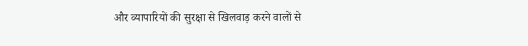और व्यापारियों की सुरक्षा से खिलवाड़ करने वालों से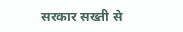सरकार सख्ती से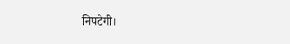निपटेगी।